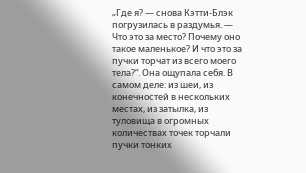„Где я? — снова Кэтти-Блэк погрузилась в раздумья. — Что это за место? Почему оно такое маленькое? И что это за пучки торчат из всего моего тела?“. Она ощупала себя. В самом деле: из шеи, из конечностей в нескольких местах, из затылка, из туловища в огромных количествах точек торчали пучки тонких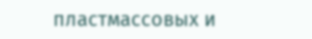пластмассовых и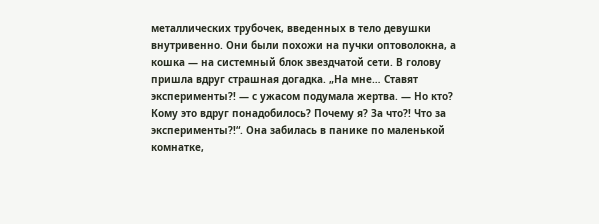металлических трубочек, введенных в тело девушки внутривенно. Они были похожи на пучки оптоволокна, а кошка — на системный блок звездчатой сети. В голову пришла вдруг страшная догадка. „На мне… Ставят эксперименты?! — с ужасом подумала жертва. — Но кто? Кому это вдруг понадобилось? Почему я? За что?! Что за эксперименты?!“. Она забилась в панике по маленькой комнатке,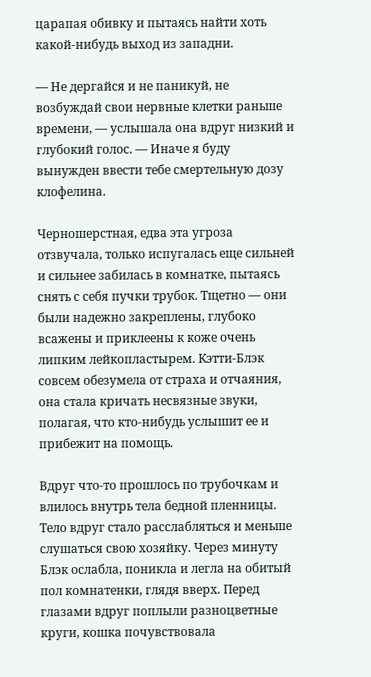царапая обивку и пытаясь найти хоть какой-нибудь выход из западни.

— Не дергайся и не паникуй, не возбуждай свои нервные клетки раньше времени, — услышала она вдруг низкий и глубокий голос. — Иначе я буду вынужден ввести тебе смертельную дозу клофелина.

Черношерстная, едва эта угроза отзвучала, только испугалась еще сильней и сильнее забилась в комнатке, пытаясь снять с себя пучки трубок. Тщетно — они были надежно закреплены, глубоко всажены и приклеены к коже очень липким лейкопластырем. Кэтти-Блэк совсем обезумела от страха и отчаяния, она стала кричать несвязные звуки, полагая, что кто-нибудь услышит ее и прибежит на помощь.

Вдруг что-то прошлось по трубочкам и влилось внутрь тела бедной пленницы. Тело вдруг стало расслабляться и меньше слушаться свою хозяйку. Через минуту Блэк ослабла, поникла и легла на обитый пол комнатенки, глядя вверх. Перед глазами вдруг поплыли разноцветные круги, кошка почувствовала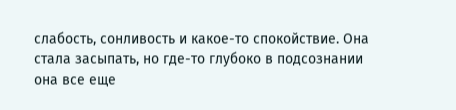слабость, сонливость и какое-то спокойствие. Она стала засыпать, но где-то глубоко в подсознании она все еще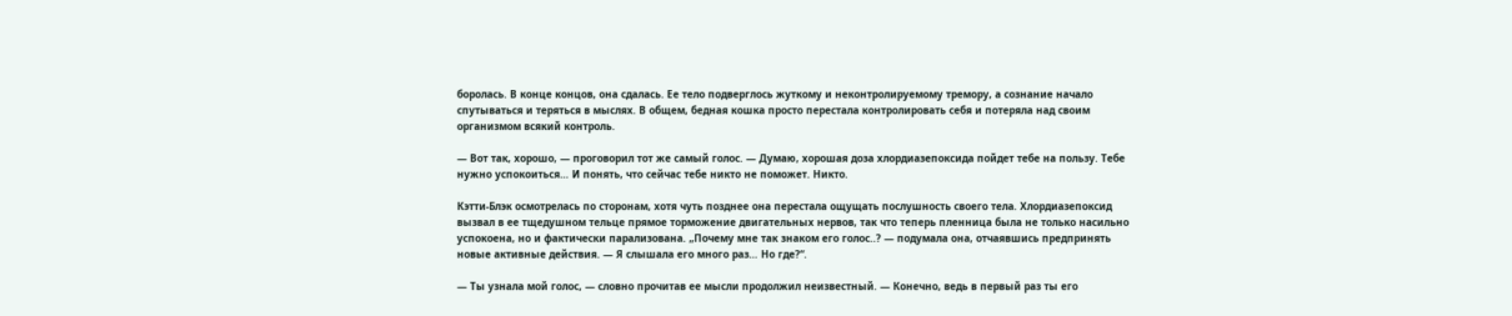боролась. В конце концов, она сдалась. Ее тело подверглось жуткому и неконтролируемому тремору, а сознание начало спутываться и теряться в мыслях. В общем, бедная кошка просто перестала контролировать себя и потеряла над своим организмом всякий контроль.

— Вот так, хорошо, — проговорил тот же самый голос. — Думаю, хорошая доза хлордиазепоксида пойдет тебе на пользу. Тебе нужно успокоиться… И понять, что сейчас тебе никто не поможет. Никто.

Кэтти-Блэк осмотрелась по сторонам, хотя чуть позднее она перестала ощущать послушность своего тела. Хлордиазепоксид вызвал в ее тщедушном тельце прямое торможение двигательных нервов, так что теперь пленница была не только насильно успокоена, но и фактически парализована. „Почему мне так знаком его голос..? — подумала она, отчаявшись предпринять новые активные действия. — Я слышала его много раз… Но где?“.

— Ты узнала мой голос, — словно прочитав ее мысли продолжил неизвестный. — Конечно, ведь в первый раз ты его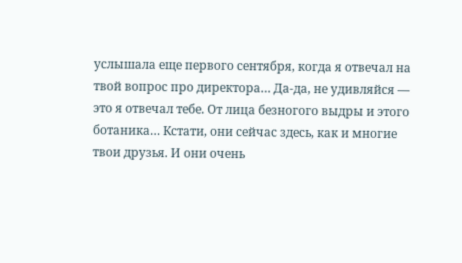услышала еще первого сентября, когда я отвечал на твой вопрос про директора… Да-да, не удивляйся — это я отвечал тебе. От лица безногого выдры и этого ботаника… Кстати, они сейчас здесь, как и многие твои друзья. И они очень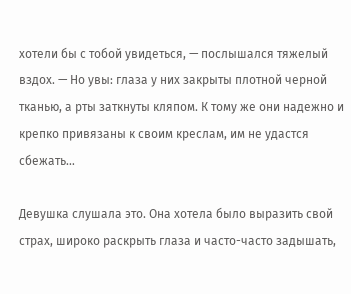хотели бы с тобой увидеться, — послышался тяжелый вздох. — Но увы: глаза у них закрыты плотной черной тканью, а рты заткнуты кляпом. К тому же они надежно и крепко привязаны к своим креслам, им не удастся сбежать…

Девушка слушала это. Она хотела было выразить свой страх, широко раскрыть глаза и часто-часто задышать,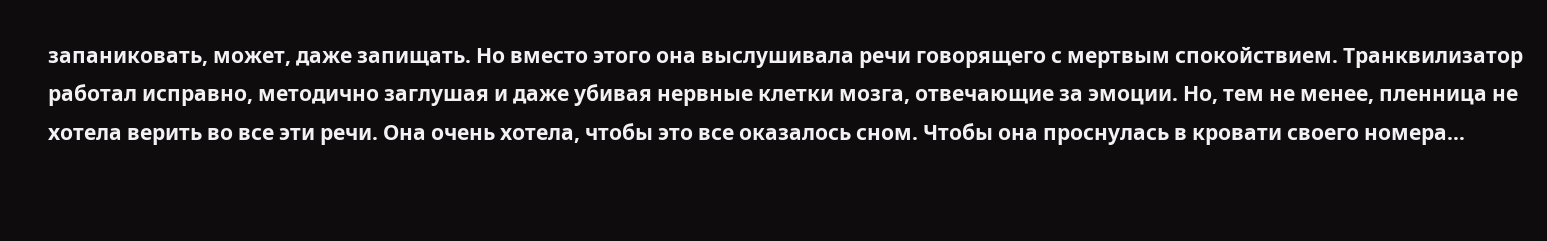запаниковать, может, даже запищать. Но вместо этого она выслушивала речи говорящего с мертвым спокойствием. Транквилизатор работал исправно, методично заглушая и даже убивая нервные клетки мозга, отвечающие за эмоции. Но, тем не менее, пленница не хотела верить во все эти речи. Она очень хотела, чтобы это все оказалось сном. Чтобы она проснулась в кровати своего номера…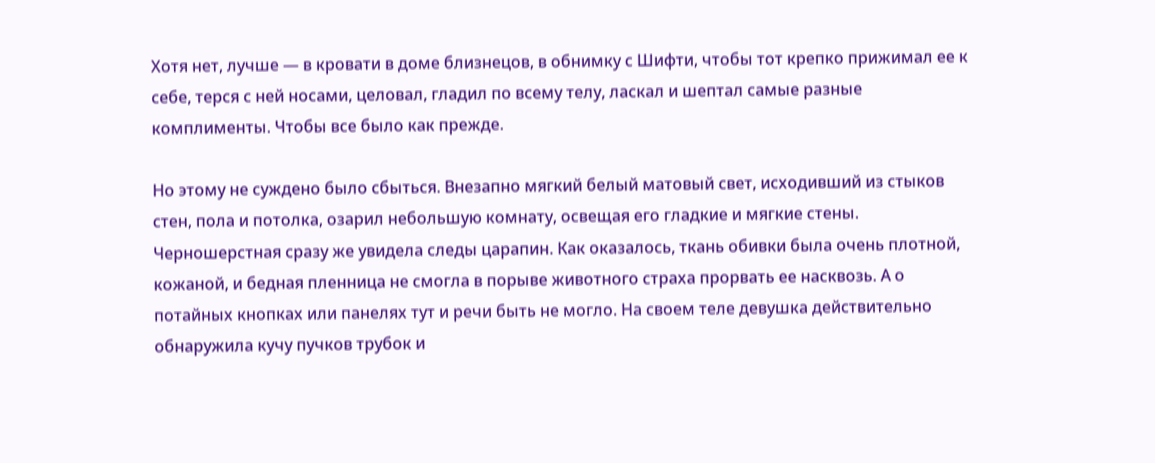Хотя нет, лучше — в кровати в доме близнецов, в обнимку с Шифти, чтобы тот крепко прижимал ее к себе, терся с ней носами, целовал, гладил по всему телу, ласкал и шептал самые разные комплименты. Чтобы все было как прежде.

Но этому не суждено было сбыться. Внезапно мягкий белый матовый свет, исходивший из стыков стен, пола и потолка, озарил небольшую комнату, освещая его гладкие и мягкие стены. Черношерстная сразу же увидела следы царапин. Как оказалось, ткань обивки была очень плотной, кожаной, и бедная пленница не смогла в порыве животного страха прорвать ее насквозь. А о потайных кнопках или панелях тут и речи быть не могло. На своем теле девушка действительно обнаружила кучу пучков трубок и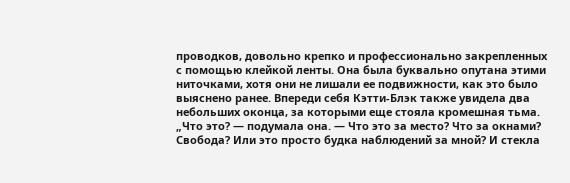проводков, довольно крепко и профессионально закрепленных с помощью клейкой ленты. Она была буквально опутана этими ниточками, хотя они не лишали ее подвижности, как это было выяснено ранее. Впереди себя Кэтти-Блэк также увидела два небольших оконца, за которыми еще стояла кромешная тьма. „Что это? — подумала она. — Что это за место? Что за окнами? Свобода? Или это просто будка наблюдений за мной? И стекла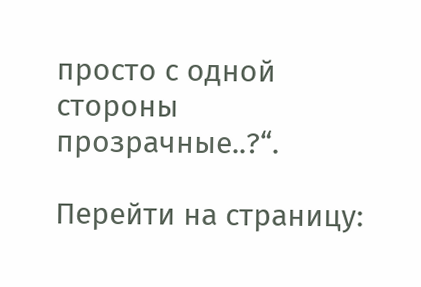просто с одной стороны прозрачные..?“.

Перейти на страницу: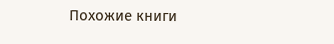Похожие книги